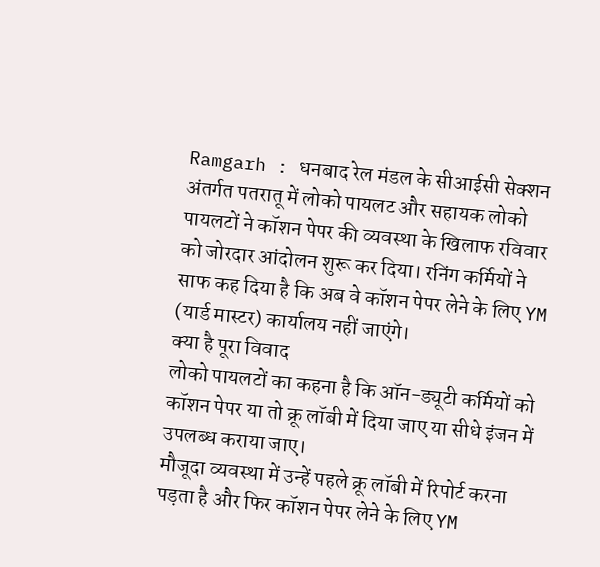Ramgarh : धनबाद रेल मंडल के सीआईसी सेक्शन अंतर्गत पतरातू में लोको पायलट और सहायक लोको पायलटों ने कॉशन पेपर की व्यवस्था के खिलाफ रविवार को जोरदार आंदोलन शुरू कर दिया। रनिंग कर्मियों ने साफ कह दिया है कि अब वे कॉशन पेपर लेने के लिए YM (यार्ड मास्टर) कार्यालय नहीं जाएंगे।
क्या है पूरा विवाद
लोको पायलटों का कहना है कि ऑन-ड्यूटी कर्मियों को कॉशन पेपर या तो क्रू लॉबी में दिया जाए या सीधे इंजन में उपलब्ध कराया जाए।
मौजूदा व्यवस्था में उन्हें पहले क्रू लॉबी में रिपोर्ट करना पड़ता है और फिर कॉशन पेपर लेने के लिए YM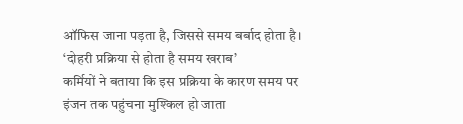ऑफिस जाना पड़ता है, जिससे समय बर्बाद होता है।
‘दोहरी प्रक्रिया से होता है समय खराब’
कर्मियों ने बताया कि इस प्रक्रिया के कारण समय पर इंजन तक पहुंचना मुश्किल हो जाता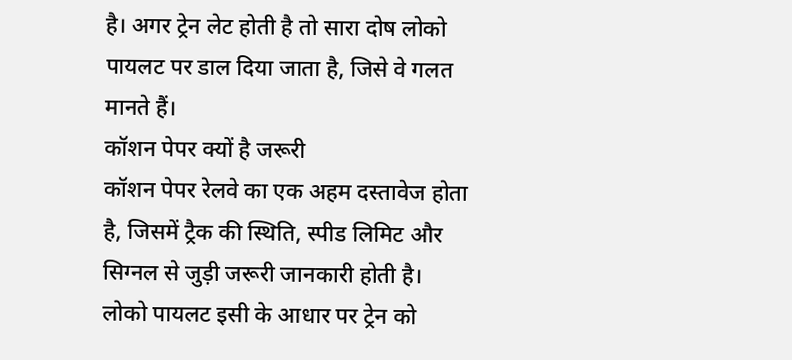है। अगर ट्रेन लेट होती है तो सारा दोष लोको पायलट पर डाल दिया जाता है, जिसे वे गलत मानते हैं।
कॉशन पेपर क्यों है जरूरी
कॉशन पेपर रेलवे का एक अहम दस्तावेज होता है, जिसमें ट्रैक की स्थिति, स्पीड लिमिट और सिग्नल से जुड़ी जरूरी जानकारी होती है।
लोको पायलट इसी के आधार पर ट्रेन को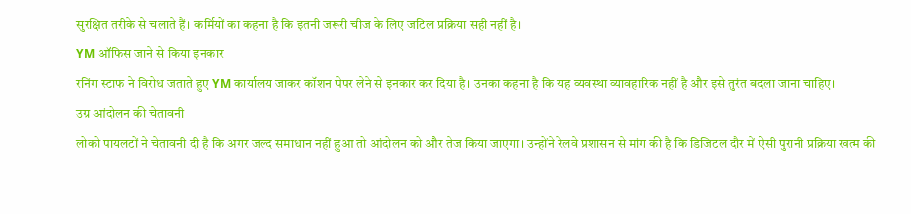सुरक्षित तरीके से चलाते हैं। कर्मियों का कहना है कि इतनी जरूरी चीज के लिए जटिल प्रक्रिया सही नहीं है।
YM ऑफिस जाने से किया इनकार
रनिंग स्टाफ ने विरोध जताते हुए YM कार्यालय जाकर कॉशन पेपर लेने से इनकार कर दिया है। उनका कहना है कि यह व्यवस्था व्यावहारिक नहीं है और इसे तुरंत बदला जाना चाहिए।
उग्र आंदोलन की चेतावनी
लोको पायलटों ने चेतावनी दी है कि अगर जल्द समाधान नहीं हुआ तो आंदोलन को और तेज किया जाएगा। उन्होंने रेलवे प्रशासन से मांग की है कि डिजिटल दौर में ऐसी पुरानी प्रक्रिया खत्म की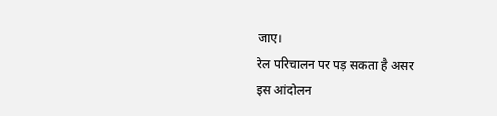जाए।
रेल परिचालन पर पड़ सकता है असर
इस आंदोलन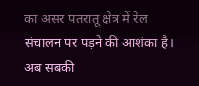का असर पतरातू क्षेत्र में रेल संचालन पर पड़ने की आशंका है। अब सबकी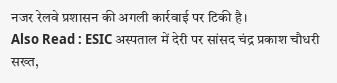नजर रेलवे प्रशासन की अगली कार्रवाई पर टिकी है।
Also Read : ESIC अस्पताल में देरी पर सांसद चंद्र प्रकाश चौधरी सख्त,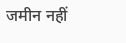जमीन नहीं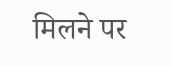मिलने पर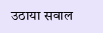उठाया सवाल